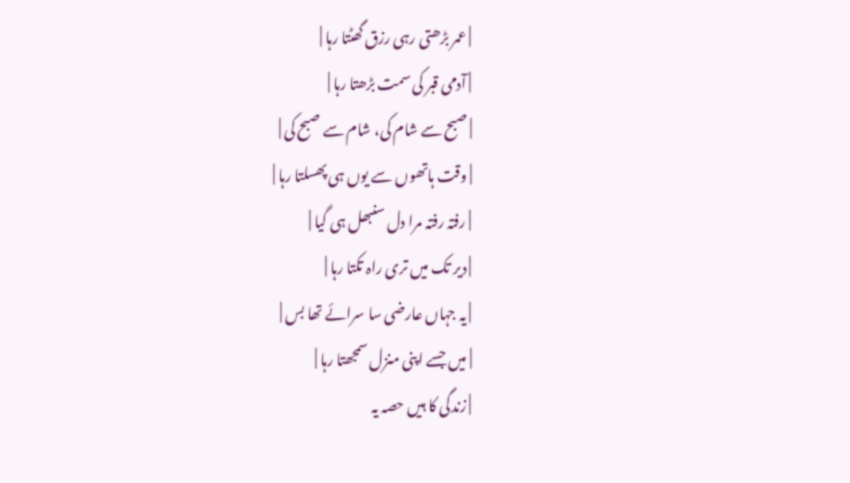| عمر بڑھتی رہی رزق گھٹتا رہا |
| آدمی قبر کی سمت بڑھتا رہا |
| صبح سے شام کی، شام سے صبح کی |
| وقت ہاتھوں سے یوں ہی پھسلتا رہا |
| رفتہ رفتہ مرا دل سنبھل ہی گیا |
| دیر تک میں تری راہ تکتا رہا |
| یہ جہاں عارضی سا سرائے تھا بس |
| میں جسے اپنی منزل سمجھتا رہا |
| زندگی کا ہیں حصہ یہ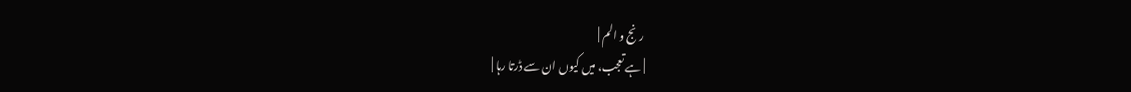رنج و الم |
| ہے تعجب، میں کیوں ان سے ڈرتا رہا |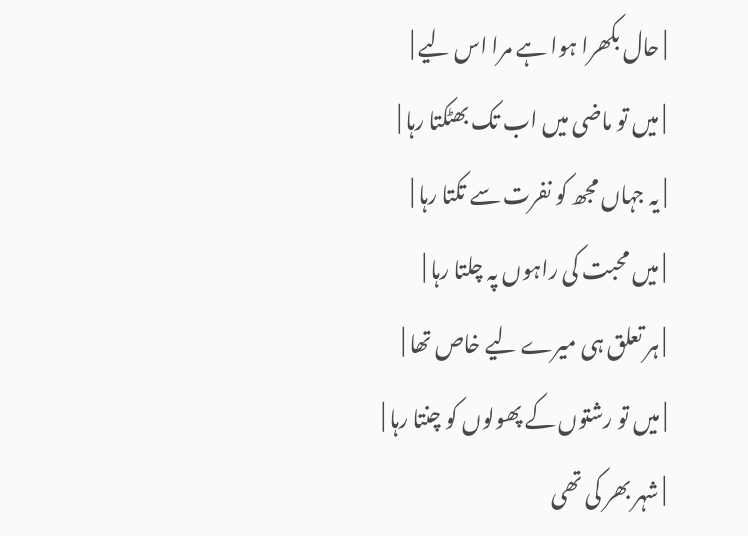| حال بکھرا ہوا ہے مرا اس لیے |
| میں تو ماضی میں اب تک بھٹکتا رہا |
| یہ جہاں مجھ کو نفرت سے تکتا رہا |
| میں محبت کی راہوں پہ چلتا رہا |
| ہر تعلق ہی میرے لیے خاص تھا |
| میں تو رشتوں کے پھولوں کو چنتا رہا |
| شہر بھر کی تھی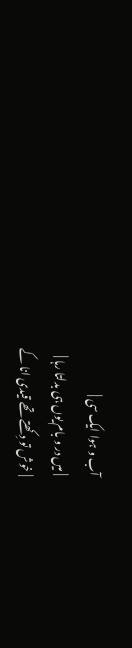آب و ہوا ایک سی |
| میں در و بام یوں ہی بدلتا رہا |
| خوش تو دِکھتے تھے قیدی انا کے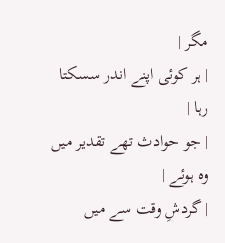مگر |
| ہر کوئی اپنے اندر سسکتا رہا |
| جو حوادث تھے تقدیر میں وہ ہوئے |
| گردشِ وقت سے میں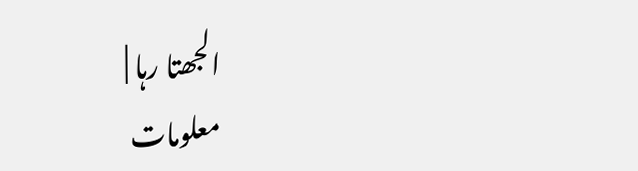الجھتا رہا |
معلومات